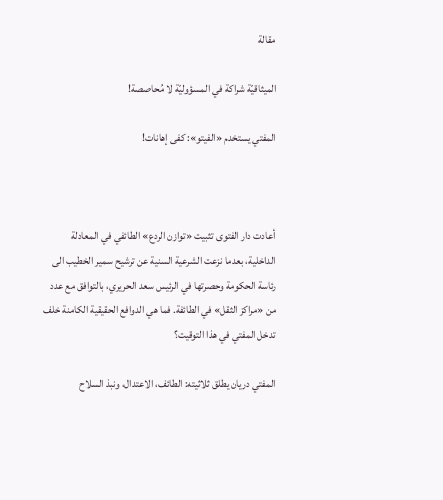مقالة

الميثاقيّة شراكة في المسؤوليّة لا مُحاصصة!

المفتي يستخدم «الفيتو»: كفى إهانات!



أعادت دار الفتوى تثبيت «توازن الردع» الطائفي في المعادلة الداخلية، بعدما نزعت الشرعية السنية عن ترشيح سمير الخطيب الى رئاسة الحكومة وحصرتها في الرئيس سعد الحريري، بالتوافق مع عدد من «مراكز الثقل» في الطائفة. فما هي الدوافع الحقيقية الكامنة خلف تدخل المفتي في هذا التوقيت؟

المفتي دريان يطلق ثلاثيته: الطائف، الاعتدال، ونبذ السلاح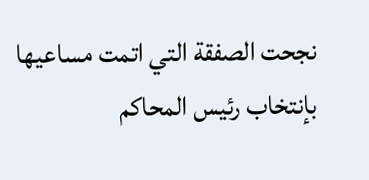نجحت الصفقة التي اتمت مساعيها بإنتخاب رئيس المحاكم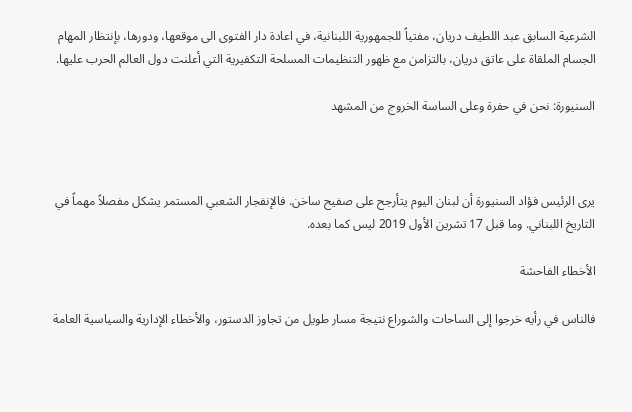الشرعية السابق عبد اللطيف دريان، مفتياً للجمهورية اللبنانية، في اعادة دار الفتوى الى موقعها، ودورها، بإنتظار المهام الجسام الملقاة على عاتق دريان، بالتزامن مع ظهور التنظيمات المسلحة التكفيرية التي أعلنت دول العالم الحرب عليها.

السنيورة: نحن في حفرة وعلى الساسة الخروج من المشهد



يرى الرئيس فؤاد السنيورة أن لبنان اليوم يتأرجح على صفيح ساخن. فالإنفجار الشعبي المستمر يشكل مفصلاً مهماً في التاريخ اللبناني. وما قبل 17 تشرين الأول 2019 ليس كما بعده.

الأخطاء الفاحشة

فالناس في رأيه خرجوا إلى الساحات والشوراع نتيجة مسار طويل من تجاوز الدستور، والأخطاء الإدارية والسياسية العامة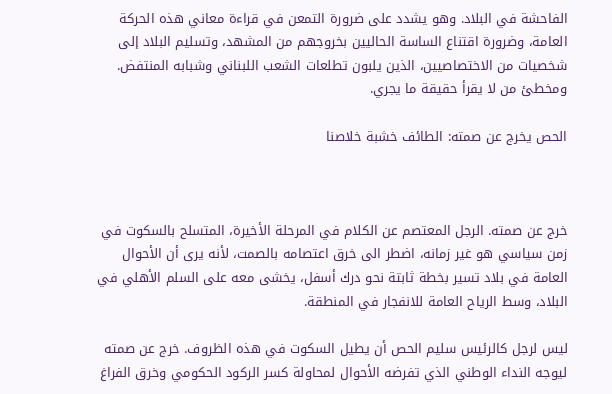الفاحشة في البلاد. وهو يشدد على ضرورة التمعن في قراءة معاني هذه الحركة العامة، وضرورة اقتناع الساسة الحاليين بخروجهم من المشهد، وتسليم البلاد إلى شخصيات من الاختصاصيين، الذين يلبون تطلعات الشعب اللبناني وشبابه المنتفض. ومخطئ من لا يقرأ حقيقة ما يجري.

الحص يخرج عن صمته: الطائف خشبة خلاصنا



خرج عن صمته. الرجل المعتصم عن الكلام في المرحلة الأخيرة، المتسلح بالسكوت في زمن سياسي هو غير زمانه، اضطر الى خرق اعتصامه بالصمت، لأنه يرى أن الأحوال العامة في بلاد تسير بخطة ثابتة نحو درك أسفل، يخشى معه على السلم الأهلي في البلاد، وسط الرياح العامة للانفجار في المنطقة.

ليس لرجل كالرئيس سليم الحص أن يطيل السكوت في هذه الظروف. خرج عن صمته ليوجه النداء الوطني الذي تفرضه الأحوال لمحاولة كسر الركود الحكومي وخرق الفراغ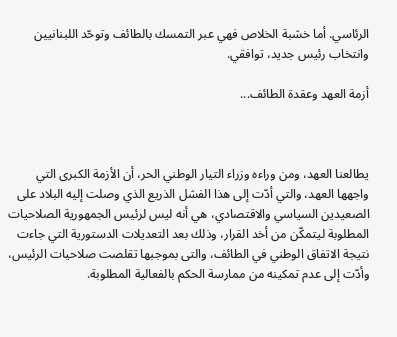الرئاسي. أما خشبة الخلاص فهي عبر التمسك بالطائف وتوحّد اللبنانيين وانتخاب رئيس جديد، توافقي.

أزمة العهد وعقدة الطائف...



يطالعنا العهد، ومن وراءه وزراء التيار الوطني الحر، أن الأزمة الكبرى التي واجهها العهد، والتي أدّت إلى هذا الفشل الذريع الذي وصلت إليه البلاد على الصعيدين السياسي والاقتصادي، هي أنه ليس لرئيس الجمهورية الصلاحيات المطلوبة ليتمكّن من أخد القرار، وذلك بعد التعديلات الدستورية التي جاءت نتيجة الاتفاق الوطني في الطائف، والتى بموجبها تقلصت صلاحيات الرئيس، وأدّت إلى عدم تمكينه من ممارسة الحكم بالفعالية المطلوبة.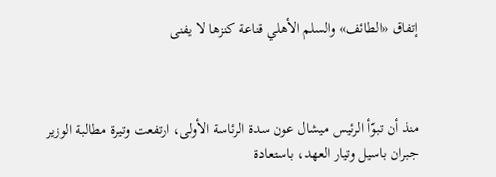إتفاق «الطائف» والسلم الأهلي قناعة كنزها لا يفنى



منذ أن تبوّأ الرئيس ميشال عون سدة الرئاسة الأولى، ارتفعت وتيرة مطالبة الوزير جبران باسيل وتيار العهد، باستعادة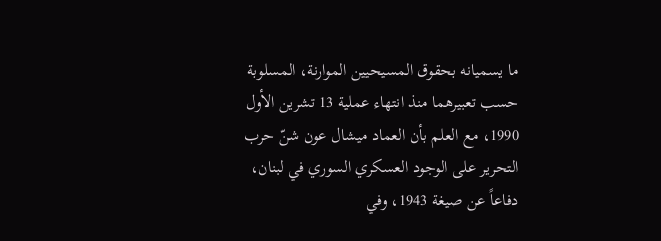ما يسميانه بحقوق المسيحيين الموارنة، المسلوبة حسب تعبيرهما منذ انتهاء عملية 13 تشرين الأول 1990، مع العلم بأن العماد ميشال عون شنّ حرب التحرير على الوجود العسكري السوري في لبنان، دفاعاً عن صيغة 1943، وفي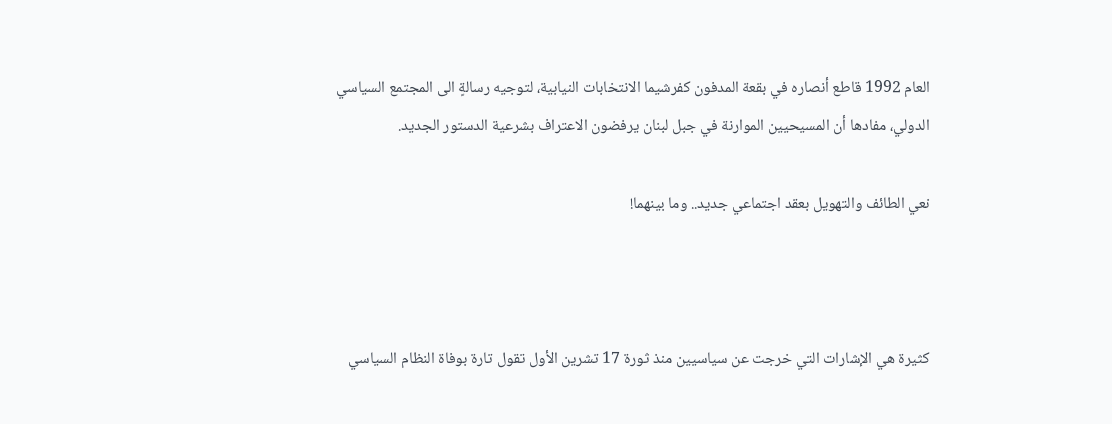العام 1992 قاطع أنصاره في بقعة المدفون كفرشيما الانتخابات النيابية، لتوجيه رسالةٍ الى المجتمع السياسي الدولي، مفادها أن المسيحيين الموارنة في جبل لبنان يرفضون الاعتراف بشرعية الدستور الجديد.

نعي الطائف والتهويل بعقد اجتماعي جديد.. وما بينهما!



كثيرة هي الإشارات التي خرجت عن سياسيين منذ ثورة 17 تشرين الأول تقول تارة بوفاة النظام السياسي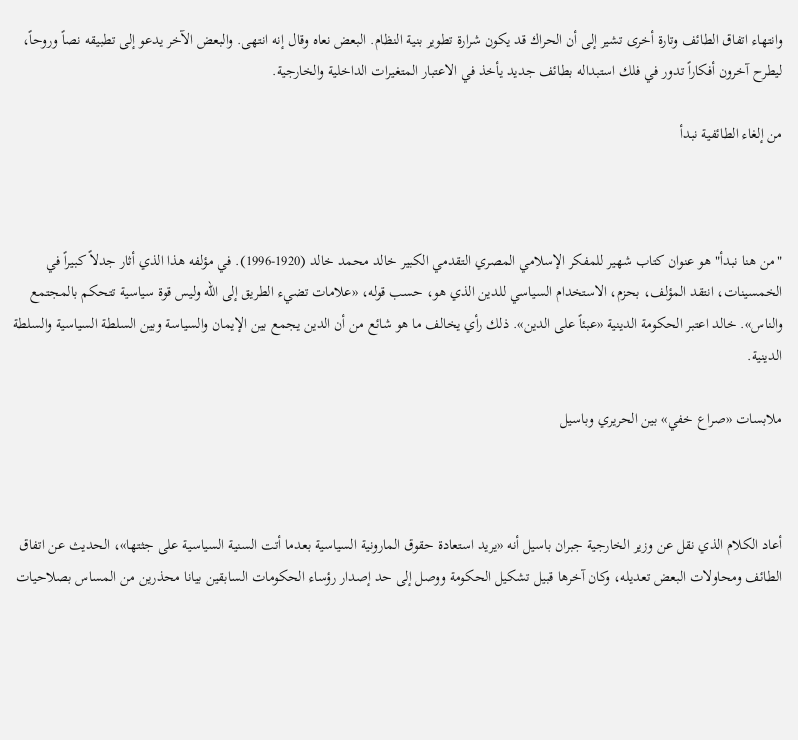وانتهاء اتفاق الطائف وتارة أخرى تشير إلى أن الحراك قد يكون شرارة تطوير بنية النظام. البعض نعاه وقال إنه انتهى. والبعض الآخر يدعو إلى تطبيقه نصاً وروحاً، ليطرح آخرون أفكاراً تدور في فلك استبداله بطائف جديد يأخذ في الاعتبار المتغيرات الداخلية والخارجية.

من إلغاء الطائفية نبدأ



"من هنا نبدأ" هو عنوان كتاب شهير للمفكر الإسلامي المصري التقدمي الكبير خالد محمد خالد (1920-1996). في مؤلفه هذا الذي أثار جدلاً كبيراً في الخمسينات، انتقد المؤلف، بحزم، الاستخدام السياسي للدين الذي هو، حسب قوله، «علامات تضيء الطريق إلى الله وليس قوة سياسية تتحكم بالمجتمع والناس». خالد اعتبر الحكومة الدينية «عبئاً على الدين». ذلك رأي يخالف ما هو شائع من أن الدين يجمع بين الإيمان والسياسة وبين السلطة السياسية والسلطة الدينية.

ملابسات «صراع خفي» بين الحريري وباسيل



أعاد الكلام الذي نقل عن وزير الخارجية جبران باسيل أنه «يريد استعادة حقوق المارونية السياسية بعدما أتت السنية السياسية على جثتها»، الحديث عن اتفاق الطائف ومحاولات البعض تعديله، وكان آخرها قبيل تشكيل الحكومة ووصل إلى حد إصدار رؤساء الحكومات السابقين بيانا محذرين من المساس بصلاحيات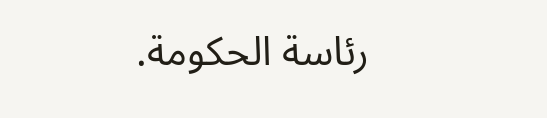رئاسة الحكومة.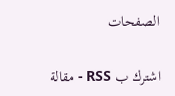الصفحات

اشترك ب RSS - مقالة